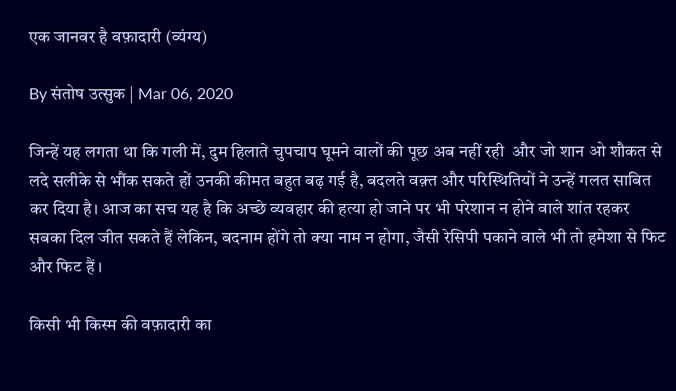एक जानवर है वफ़ादारी (व्यंग्य)

By संतोष उत्सुक | Mar 06, 2020

जिन्हें यह लगता था कि गली में, दुम हिलाते चुपचाप घूमने वालों की पूछ अब नहीं रही  और जो शान ओ शौकत से लदे सलीके से भौंक सकते हों उनकी कीमत बहुत बढ़ गई है, बदलते वक़्त और परिस्थितियों ने उन्हें गलत साबित कर दिया है। आज का सच यह है कि अच्छे व्यवहार की हत्या हो जाने पर भी परेशान न होने वाले शांत रहकर सबका दिल जीत सकते हैं लेकिन, बदनाम होंगे तो क्या नाम न होगा, जैसी रेसिपी पकाने वाले भी तो हमेशा से फिट और फिट हैं ।

किसी भी किस्म की वफ़ादारी का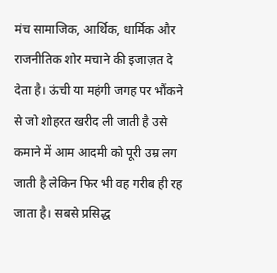मंच सामाजिक, आर्थिक, धार्मिक और राजनीतिक शोर मचाने की इजाज़त दे देता है। ऊंची या महंगी जगह पर भौंकने से जो शोहरत खरीद ली जाती है उसे कमाने में आम आदमी को पूरी उम्र लग जाती है लेकिन फिर भी वह गरीब ही रह जाता है। सबसे प्रसिद्ध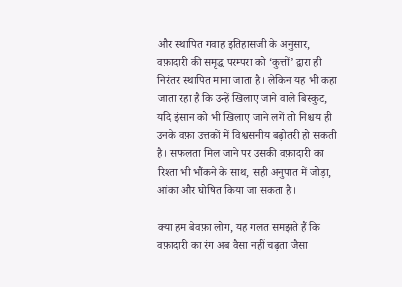और स्थापित गवाह इतिहासजी के अनुसार, वफ़ादारी की समृद्ध परम्परा को ‘कुत्तों’ द्वारा ही निरंतर स्थापित माना जाता है। लेकिन यह भी कहा जाता रहा है कि उन्हें खिलाए जाने वाले बिस्कुट, यदि इंसान को भी खिलाए जाने लगें तो निश्चय ही उनके वफ़ा उत्तकों में विश्वसनीय बढ़ोतरी हो सकती है। सफलता मिल जाने पर उसकी वफ़ादारी का रिश्ता भी भौंकने के साथ, सही अनुपात में जोड़ा, आंका और घोषित किया जा सकता है।

क्या हम बेवफ़ा लोग, यह गलत समझते हैं कि वफ़ादारी का रंग अब वैसा नहीं चढ़ता जैसा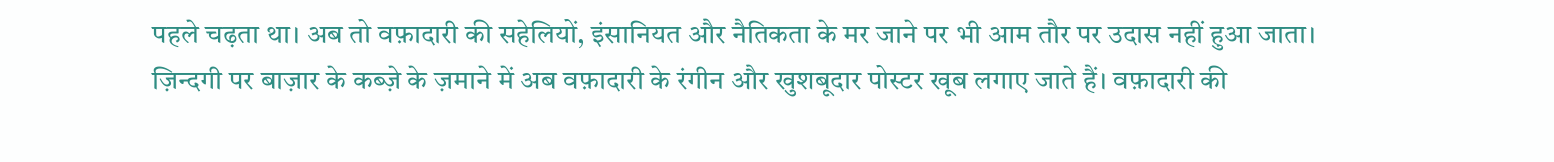पहले चढ़ता था। अब तो वफ़ादारी की सहेलियों, इंसानियत और नैतिकता के मर जाने पर भी आम तौर पर उदास नहीं हुआ जाता। ज़िन्दगी पर बाज़ार के कब्ज़े के ज़माने में अब वफ़ादारी के रंगीन और खुशबूदार पोस्टर खूब लगाए जाते हैं। वफ़ादारी की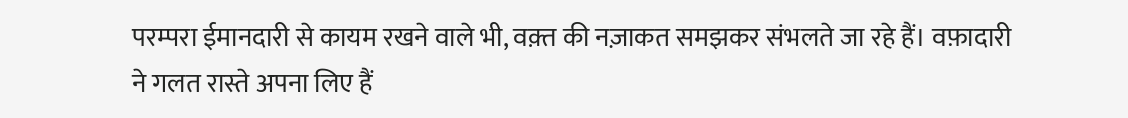परम्परा ईमानदारी से कायम रखने वाले भी, वक़्त की नज़ाकत समझकर संभलते जा रहे हैं। वफ़ादारी ने गलत रास्ते अपना लिए हैं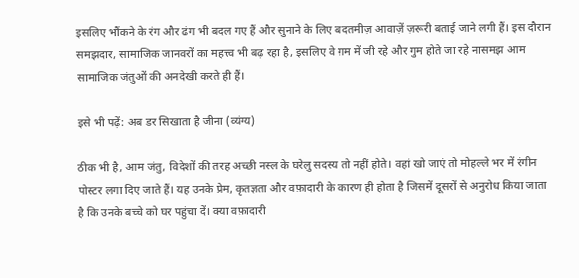इसलिए भौंकने के रंग और ढंग भी बदल गए हैं और सुनाने के लिए बदतमीज़ आवाज़ें ज़रूरी बताई जाने लगी हैं। इस दौरान समझदार, सामाजिक जानवरों का महत्त्व भी बढ़ रहा है, इसलिए वे ग़म में जी रहे और गुम होते जा रहे नासमझ आम सामाजिक जंतुओं की अनदेखी करते ही हैं।

इसे भी पढ़ें: अब डर सिखाता है जीना (व्यंग्य)

ठीक भी है, आम जंतु, विदेशों की तरह अच्छी नस्ल के घरेलु सदस्य तो नहीं होते। वहां खो जाएं तो मोहल्ले भर में रंगीन पोस्टर लगा दिए जाते हैं। यह उनके प्रेम, कृतज्ञता और वफ़ादारी के कारण ही होता है जिसमें दूसरों से अनुरोध किया जाता है कि उनके बच्चे को घर पहुंचा दें। क्या वफ़ादारी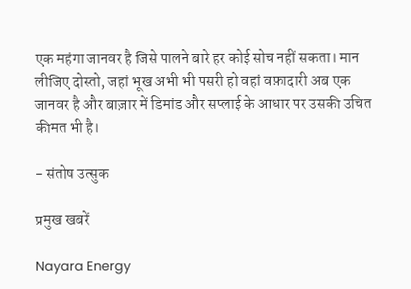एक महंगा जानवर है जिसे पालने बारे हर कोई सोच नहीं सकता। मान लीजिए दोस्तो, जहां भूख अभी भी पसरी हो वहां वफ़ादारी अब एक जानवर है और बाज़ार में डिमांड और सप्लाई के आधार पर उसकी उचित कीमत भी है।

- संतोष उत्सुक

प्रमुख खबरें

Nayara Energy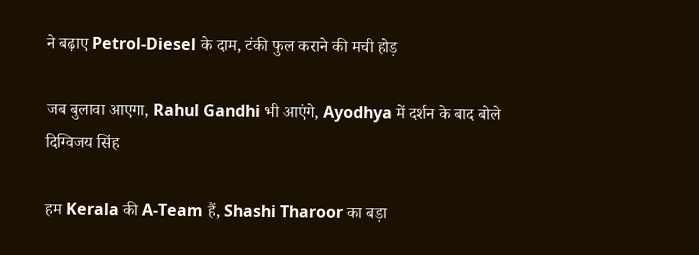ने बढ़ाए Petrol-Diesel के दाम, टंकी फुल कराने की मची होड़

जब बुलावा आएगा, Rahul Gandhi भी आएंगे, Ayodhya में दर्शन के बाद बोले दिग्विजय सिंह

हम Kerala की A-Team हैं, Shashi Tharoor का बड़ा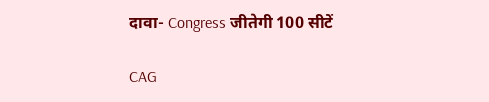दावा- Congress जीतेगी 100 सीटें

CAG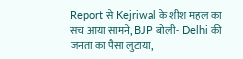Report से Kejriwal के शीश महल का सच आया सामने, BJP बोली- Delhi की जनता का पैसा लुटाया,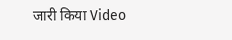जारी किया Video